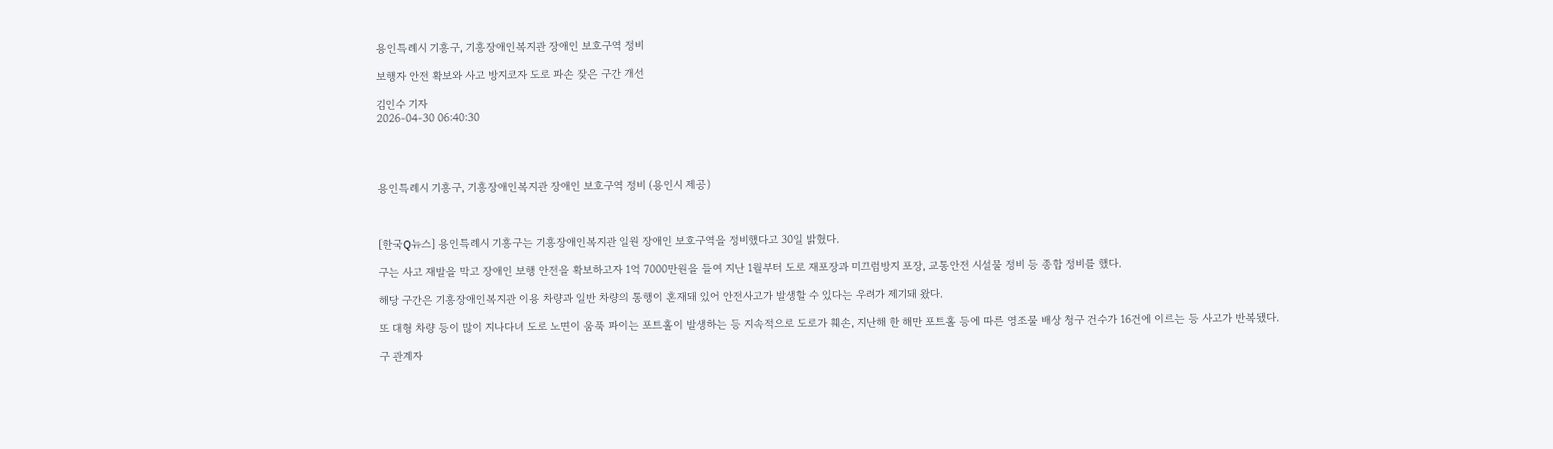용인특례시 기흥구, 기흥장애인복지관 장애인 보호구역 정비

보행자 안전 확보와 사고 방지코자 도로 파손 잦은 구간 개선

김인수 기자
2026-04-30 06:40:30




용인특례시 기흥구, 기흥장애인복지관 장애인 보호구역 정비 (용인시 제공)



[한국Q뉴스] 용인특례시 기흥구는 기흥장애인복지관 일원 장애인 보호구역을 정비했다고 30일 밝혔다.

구는 사고 재발을 막고 장애인 보행 안전을 확보하고자 1억 7000만원을 들여 지난 1월부터 도로 재포장과 미끄럼방지 포장, 교통안전 시설물 정비 등 종합 정비를 했다.

해당 구간은 기흥장애인복지관 이용 차량과 일반 차량의 통행이 혼재돼 있어 안전사고가 발생할 수 있다는 우려가 제기돼 왔다.

또 대형 차량 등이 많이 지나다녀 도로 노면이 움푹 파이는 포트홀이 발생하는 등 지속적으로 도로가 훼손, 지난해 한 해만 포트홀 등에 따른 영조물 배상 청구 건수가 16건에 이르는 등 사고가 반복됐다.

구 관계자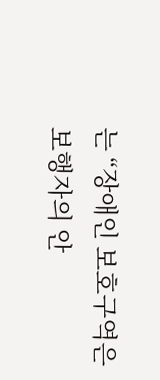는 “장애인 보호구역은 보행자의 안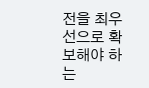전을 최우선으로 확보해야 하는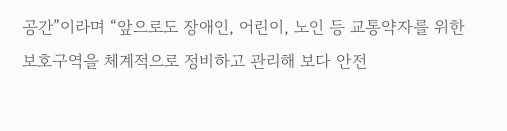공간”이라며 “앞으로도 장애인, 어린이, 노인 등 교통약자를 위한 보호구역을 체계적으로 정비하고 관리해 보다 안전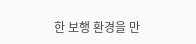한 보행 환경을 만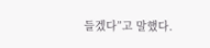들겠다”고 말했다.